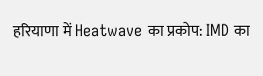हरियाणा में Heatwave का प्रकोप: IMD का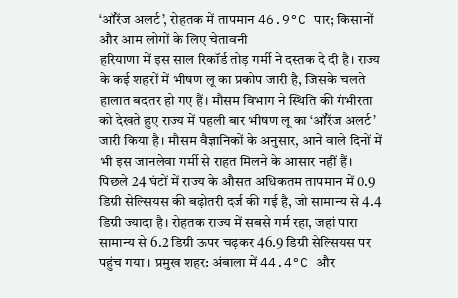‘ऑरेंज अलर्ट’, रोहतक में तापमान 46.9°C पार; किसानों और आम लोगों के लिए चेतावनी
हरियाणा में इस साल रिकॉर्ड तोड़ गर्मी ने दस्तक दे दी है। राज्य के कई शहरों में भीषण लू का प्रकोप जारी है, जिसके चलते हालात बदतर हो गए हैं। मौसम विभाग ने स्थिति की गंभीरता को देखते हुए राज्य में पहली बार भीषण लू का ‘ऑरेंज अलर्ट’ जारी किया है। मौसम वैज्ञानिकों के अनुसार, आने वाले दिनों में भी इस जानलेवा गर्मी से राहत मिलने के आसार नहीं हैं।
पिछले 24 घंटों में राज्य के औसत अधिकतम तापमान में 0.9 डिग्री सेल्सियस की बढ़ोतरी दर्ज की गई है, जो सामान्य से 4.4 डिग्री ज्यादा है। रोहतक राज्य में सबसे गर्म रहा, जहां पारा सामान्य से 6.2 डिग्री ऊपर चढ़कर 46.9 डिग्री सेल्सियस पर पहुंच गया। प्रमुख शहर: अंबाला में 44.4°C और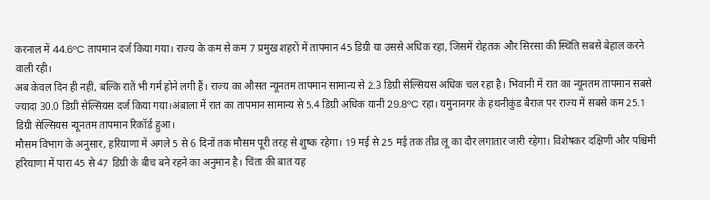करनाल में 44.6°C तापमान दर्ज किया गया। राज्य के कम से कम 7 प्रमुख शहरों में तापमान 45 डिग्री या उससे अधिक रहा, जिसमें रोहतक और सिरसा की स्थिति सबसे बेहाल करने वाली रही।
अब केवल दिन ही नहीं, बल्कि रातें भी गर्म होने लगी हैं। राज्य का औसत न्यूनतम तापमान सामान्य से 2.3 डिग्री सेल्सियस अधिक चल रहा है। भिवानी में रात का न्यूनतम तापमान सबसे ज्यादा 30.0 डिग्री सेल्सियस दर्ज किया गया।अंबाला में रात का तापमान सामान्य से 5.4 डिग्री अधिक यानी 29.8°C रहा। यमुनानगर के हथनीकुंड बैराज पर राज्य में सबसे कम 25.1 डिग्री सेल्सियस न्यूनतम तापमान रिकॉर्ड हुआ।
मौसम विभाग के अनुसार, हरियाणा में अगले 5 से 6 दिनों तक मौसम पूरी तरह से शुष्क रहेगा। 19 मई से 25 मई तक तीव्र लू का दौर लगातार जारी रहेगा। विशेषकर दक्षिणी और पश्चिमी हरियाणा में पारा 45 से 47 डिग्री के बीच बने रहने का अनुमान है। चिंता की बात यह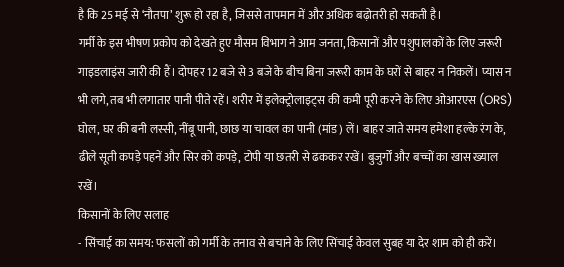है कि 25 मई से ‘नौतपा’ शुरू हो रहा है, जिससे तापमान में और अधिक बढ़ोतरी हो सकती है।
गर्मी के इस भीषण प्रकोप को देखते हुए मौसम विभाग ने आम जनता, किसानों और पशुपालकों के लिए जरूरी गाइडलाइंस जारी की हैं। दोपहर 12 बजे से 3 बजे के बीच बिना जरूरी काम के घरों से बाहर न निकलें। प्यास न भी लगे, तब भी लगातार पानी पीते रहें। शरीर में इलेक्ट्रोलाइट्स की कमी पूरी करने के लिए ओआरएस (ORS) घोल, घर की बनी लस्सी, नींबू पानी, छाछ या चावल का पानी (मांड) लें। बाहर जाते समय हमेशा हल्के रंग के, ढीले सूती कपड़े पहनें और सिर को कपड़े, टोपी या छतरी से ढककर रखें। बुजुर्गों और बच्चों का खास ख्याल रखें।
किसानों के लिए सलाह
- सिंचाई का समय: फसलों को गर्मी के तनाव से बचाने के लिए सिंचाई केवल सुबह या देर शाम को ही करें।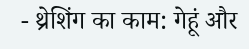- थ्रेशिंग का काम: गेहूं और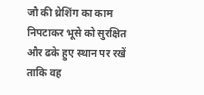जौ की थ्रेशिंग का काम निपटाकर भूसे को सुरक्षित और ढके हुए स्थान पर रखें ताकि वह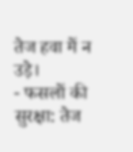तेज हवा में न उड़े।
- फसलों की सुरक्षा: तेज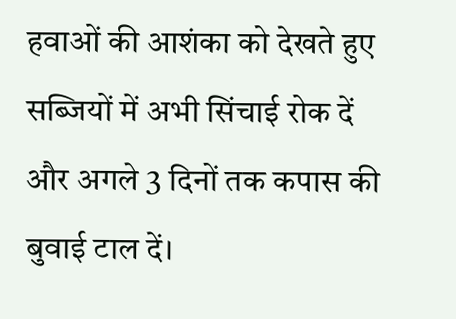हवाओं की आशंका को देखते हुए सब्जियों में अभी सिंचाई रोक दें और अगले 3 दिनों तक कपास की बुवाई टाल दें।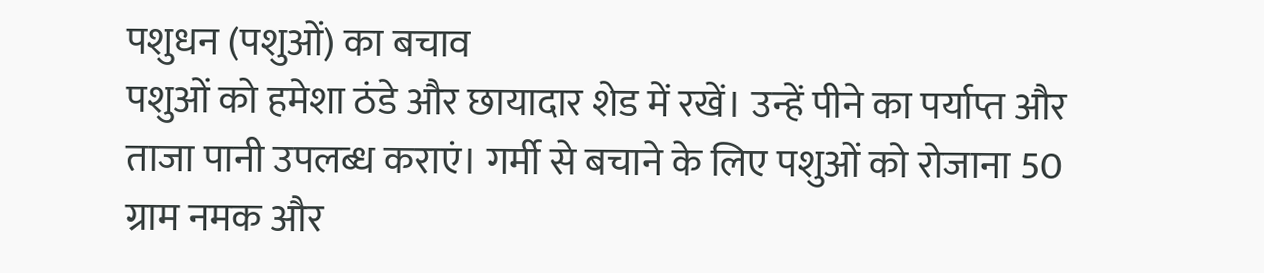पशुधन (पशुओं) का बचाव
पशुओं को हमेशा ठंडे और छायादार शेड में रखें। उन्हें पीने का पर्याप्त और ताजा पानी उपलब्ध कराएं। गर्मी से बचाने के लिए पशुओं को रोजाना 50 ग्राम नमक और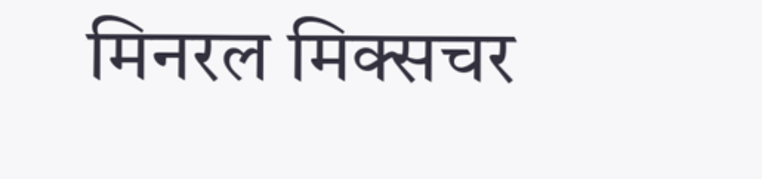मिनरल मिक्सचर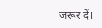जरूर दें।